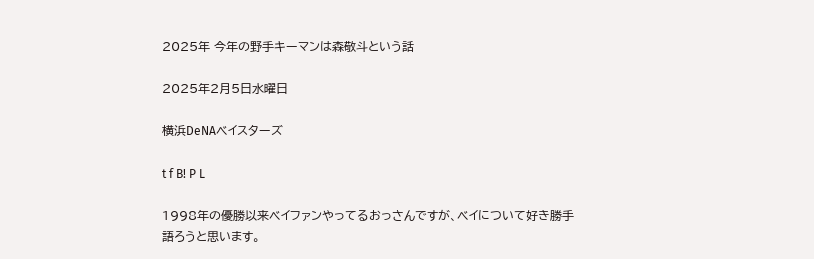2025年 今年の野手キーマンは森敬斗という話

2025年2月5日水曜日

横浜DeNAベイスターズ

t f B! P L

1998年の優勝以来ベイファンやってるおっさんですが、ベイについて好き勝手語ろうと思います。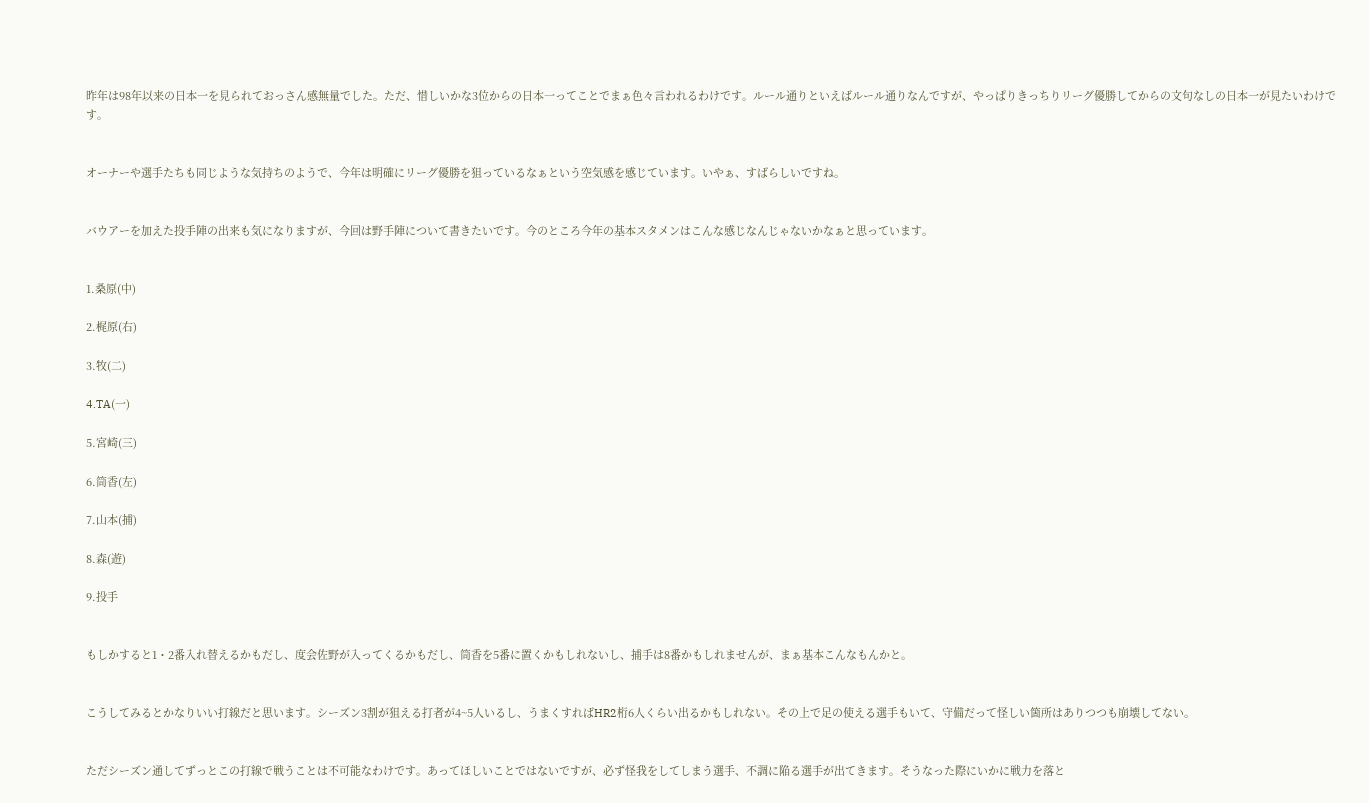昨年は98年以来の日本一を見られておっさん感無量でした。ただ、惜しいかな3位からの日本一ってことでまぁ色々言われるわけです。ルール通りといえばルール通りなんですが、やっぱりきっちりリーグ優勝してからの文句なしの日本一が見たいわけです。


オーナーや選手たちも同じような気持ちのようで、今年は明確にリーグ優勝を狙っているなぁという空気感を感じています。いやぁ、すばらしいですね。


バウアーを加えた投手陣の出来も気になりますが、今回は野手陣について書きたいです。今のところ今年の基本スタメンはこんな感じなんじゃないかなぁと思っています。


1.桑原(中)

2.梶原(右)

3.牧(二)

4.TA(一)

5.宮崎(三)

6.筒香(左)

7.山本(捕)

8.森(遊)

9.投手


もしかすると1・2番入れ替えるかもだし、度会佐野が入ってくるかもだし、筒香を5番に置くかもしれないし、捕手は8番かもしれませんが、まぁ基本こんなもんかと。


こうしてみるとかなりいい打線だと思います。シーズン3割が狙える打者が4~5人いるし、うまくすればHR2桁6人くらい出るかもしれない。その上で足の使える選手もいて、守備だって怪しい箇所はありつつも崩壊してない。


ただシーズン通してずっとこの打線で戦うことは不可能なわけです。あってほしいことではないですが、必ず怪我をしてしまう選手、不調に陥る選手が出てきます。そうなった際にいかに戦力を落と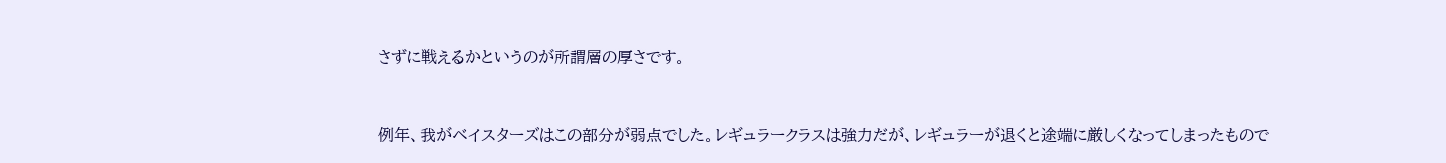さずに戦えるかというのが所謂層の厚さです。


例年、我がベイスターズはこの部分が弱点でした。レギュラークラスは強力だが、レギュラーが退くと途端に厳しくなってしまったもので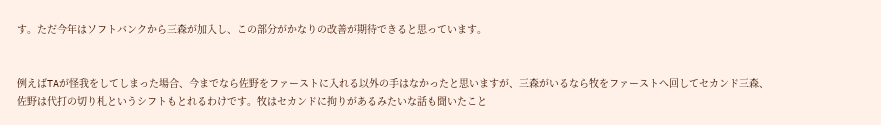す。ただ今年はソフトバンクから三森が加入し、この部分がかなりの改善が期待できると思っています。


例えばTAが怪我をしてしまった場合、今までなら佐野をファーストに入れる以外の手はなかったと思いますが、三森がいるなら牧をファーストへ回してセカンド三森、佐野は代打の切り札というシフトもとれるわけです。牧はセカンドに拘りがあるみたいな話も聞いたこと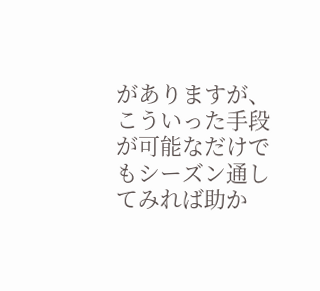がありますが、こういった手段が可能なだけでもシーズン通してみれば助か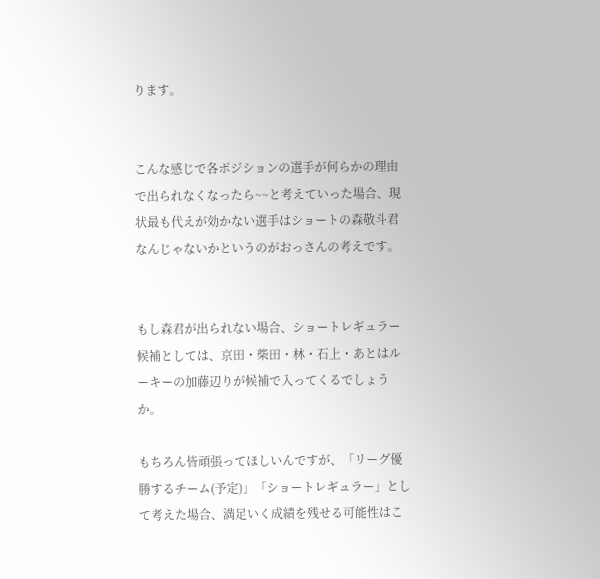ります。


こんな感じで各ポジションの選手が何らかの理由で出られなくなったら~~と考えていった場合、現状最も代えが効かない選手はショートの森敬斗君なんじゃないかというのがおっさんの考えです。


もし森君が出られない場合、ショートレギュラー候補としては、京田・柴田・林・石上・あとはルーキーの加藤辺りが候補で入ってくるでしょうか。

もちろん皆頑張ってほしいんですが、「リーグ優勝するチーム(予定)」「ショートレギュラー」として考えた場合、満足いく成績を残せる可能性はこ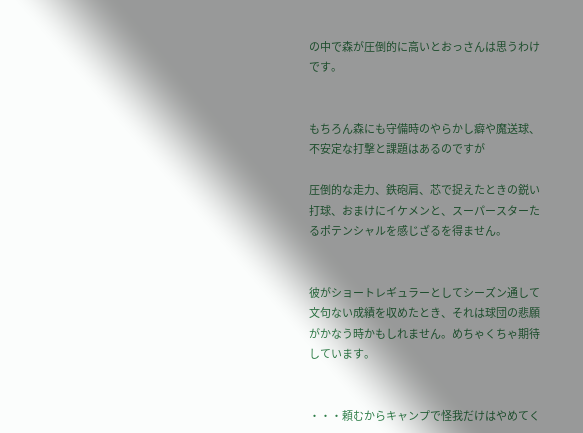の中で森が圧倒的に高いとおっさんは思うわけです。


もちろん森にも守備時のやらかし癖や魔送球、不安定な打撃と課題はあるのですが

圧倒的な走力、鉄砲肩、芯で捉えたときの鋭い打球、おまけにイケメンと、スーパースターたるポテンシャルを感じざるを得ません。


彼がショートレギュラーとしてシーズン通して文句ない成績を収めたとき、それは球団の悲願がかなう時かもしれません。めちゃくちゃ期待しています。


・・・頼むからキャンプで怪我だけはやめてく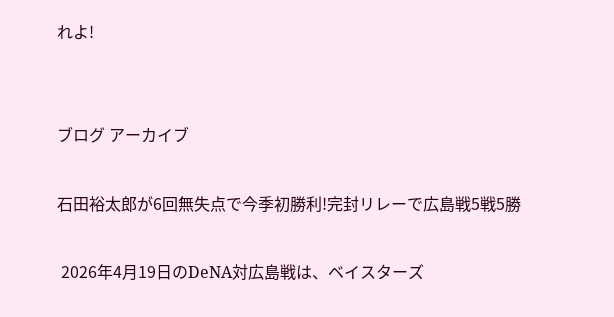れよ!


ブログ アーカイブ

石田裕太郎が6回無失点で今季初勝利!完封リレーで広島戦5戦5勝

 2026年4月19日のDeNA対広島戦は、ベイスターズ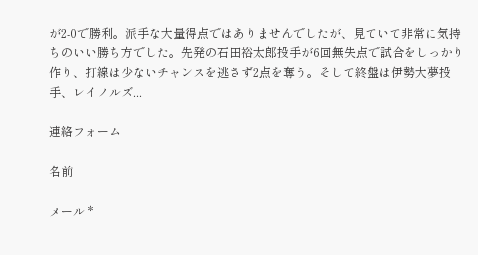が2-0で勝利。派手な大量得点ではありませんでしたが、見ていて非常に気持ちのいい勝ち方でした。先発の石田裕太郎投手が6回無失点で試合をしっかり作り、打線は少ないチャンスを逃さず2点を奪う。そして終盤は伊勢大夢投手、レイノルズ...

連絡フォーム

名前

メール *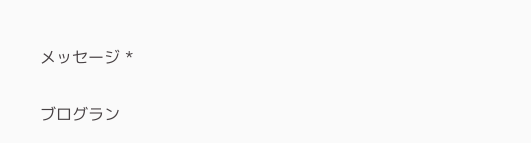メッセージ *

ブログラン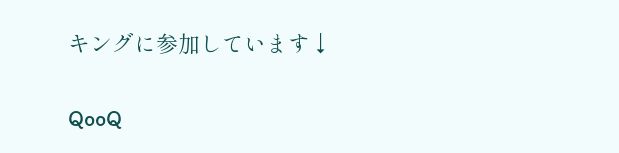キングに参加しています↓

QooQ